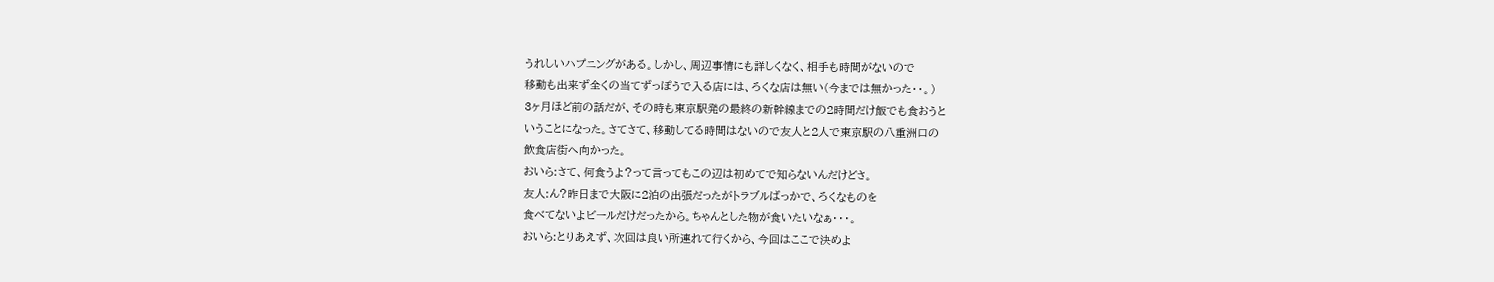うれしいハプニングがある。しかし、周辺事情にも詳しくなく、相手も時間がないので
移動も出来ず全くの当てずっぽうで入る店には、ろくな店は無い(今までは無かった・・。)
3ヶ月ほど前の話だが、その時も東京駅発の最終の新幹線までの2時間だけ飯でも食おうと
いうことになった。さてさて、移動してる時間はないので友人と2人で東京駅の八重洲口の
飲食店街へ向かった。
おいら:さて、何食うよ?って言ってもこの辺は初めてで知らないんだけどさ。
友人:ん?昨日まで大阪に2泊の出張だったがトラブルばっかで、ろくなものを
食べてないよビールだけだったから。ちゃんとした物が食いたいなぁ・・・。
おいら:とりあえず、次回は良い所連れて行くから、今回はここで決めよ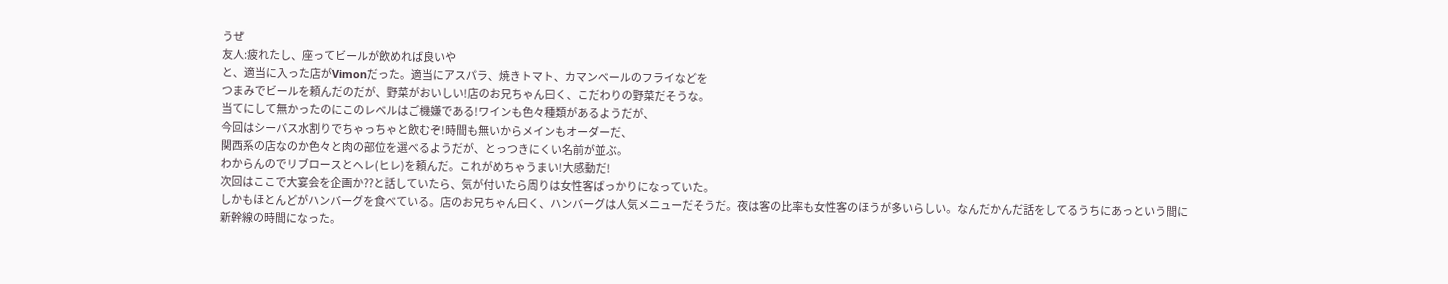うぜ
友人:疲れたし、座ってビールが飲めれば良いや
と、適当に入った店がVimonだった。適当にアスパラ、焼きトマト、カマンベールのフライなどを
つまみでビールを頼んだのだが、野菜がおいしい!店のお兄ちゃん曰く、こだわりの野菜だそうな。
当てにして無かったのにこのレベルはご機嫌である!ワインも色々種類があるようだが、
今回はシーバス水割りでちゃっちゃと飲むぞ!時間も無いからメインもオーダーだ、
関西系の店なのか色々と肉の部位を選べるようだが、とっつきにくい名前が並ぶ。
わからんのでリブロースとヘレ(ヒレ)を頼んだ。これがめちゃうまい!大感動だ!
次回はここで大宴会を企画か??と話していたら、気が付いたら周りは女性客ばっかりになっていた。
しかもほとんどがハンバーグを食べている。店のお兄ちゃん曰く、ハンバーグは人気メニューだそうだ。夜は客の比率も女性客のほうが多いらしい。なんだかんだ話をしてるうちにあっという間に
新幹線の時間になった。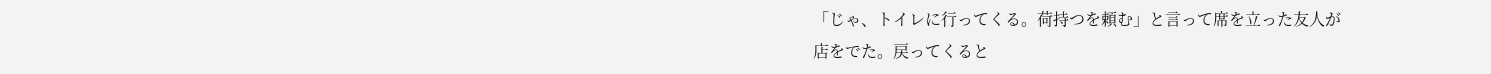「じゃ、トイレに行ってくる。荷持つを頼む」と言って席を立った友人が
店をでた。戻ってくると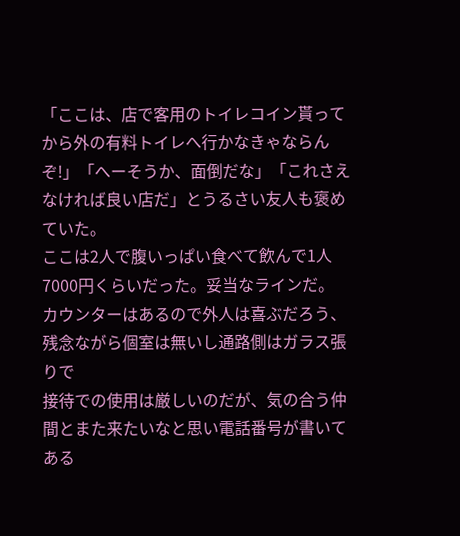「ここは、店で客用のトイレコイン貰ってから外の有料トイレへ行かなきゃならんぞ!」「へーそうか、面倒だな」「これさえなければ良い店だ」とうるさい友人も褒めていた。
ここは2人で腹いっぱい食べて飲んで1人7000円くらいだった。妥当なラインだ。
カウンターはあるので外人は喜ぶだろう、残念ながら個室は無いし通路側はガラス張りで
接待での使用は厳しいのだが、気の合う仲間とまた来たいなと思い電話番号が書いてある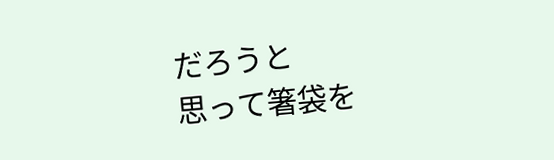だろうと
思って箸袋を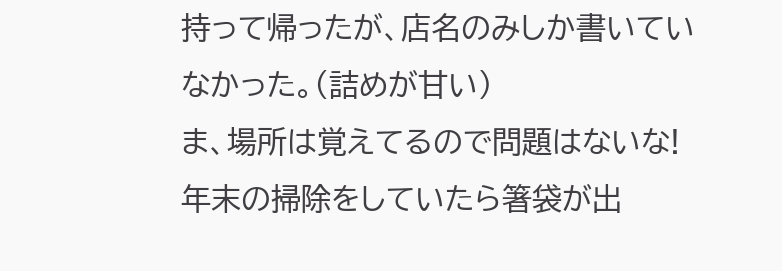持って帰ったが、店名のみしか書いていなかった。(詰めが甘い)
ま、場所は覚えてるので問題はないな!年末の掃除をしていたら箸袋が出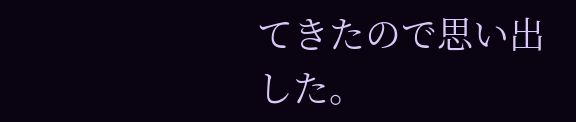てきたので思い出した。